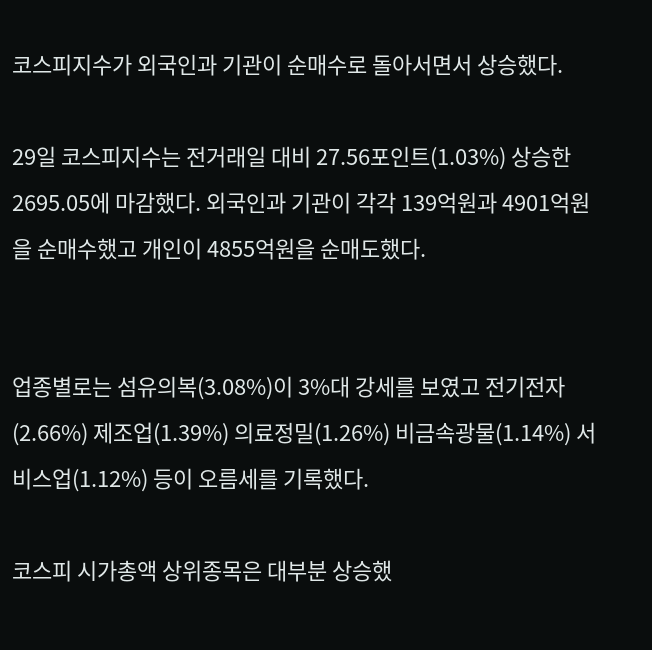코스피지수가 외국인과 기관이 순매수로 돌아서면서 상승했다.

29일 코스피지수는 전거래일 대비 27.56포인트(1.03%) 상승한 2695.05에 마감했다. 외국인과 기관이 각각 139억원과 4901억원을 순매수했고 개인이 4855억원을 순매도했다.


업종별로는 섬유의복(3.08%)이 3%대 강세를 보였고 전기전자(2.66%) 제조업(1.39%) 의료정밀(1.26%) 비금속광물(1.14%) 서비스업(1.12%) 등이 오름세를 기록했다.

코스피 시가총액 상위종목은 대부분 상승했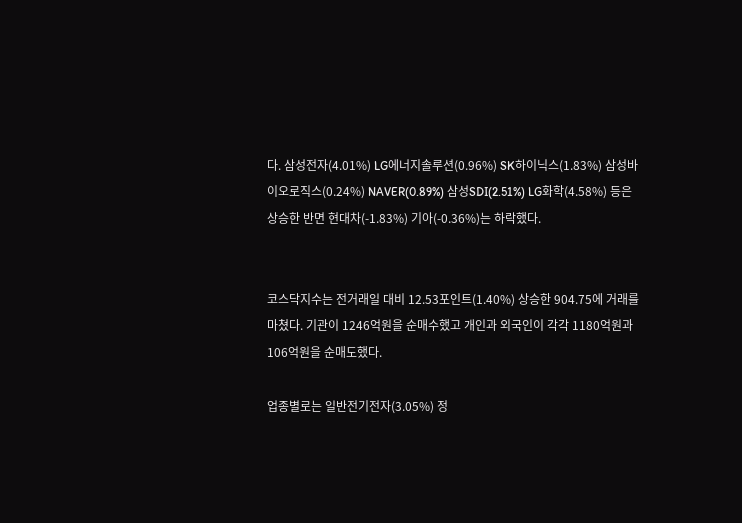다. 삼성전자(4.01%) LG에너지솔루션(0.96%) SK하이닉스(1.83%) 삼성바이오로직스(0.24%) NAVER(0.89%) 삼성SDI(2.51%) LG화학(4.58%) 등은 상승한 반면 현대차(-1.83%) 기아(-0.36%)는 하락했다.


코스닥지수는 전거래일 대비 12.53포인트(1.40%) 상승한 904.75에 거래를 마쳤다. 기관이 1246억원을 순매수했고 개인과 외국인이 각각 1180억원과 106억원을 순매도했다.

업종별로는 일반전기전자(3.05%) 정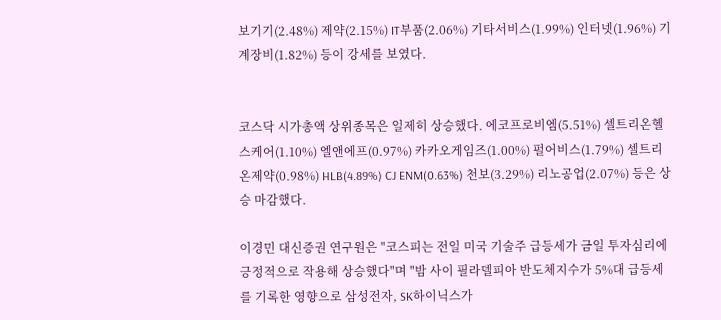보기기(2.48%) 제약(2.15%) IT부품(2.06%) 기타서비스(1.99%) 인터넷(1.96%) 기계장비(1.82%) 등이 강세를 보였다.


코스닥 시가총액 상위종목은 일제히 상승했다. 에코프로비엠(5.51%) 셀트리온헬스케어(1.10%) 엘앤에프(0.97%) 카카오게임즈(1.00%) 펄어비스(1.79%) 셀트리온제약(0.98%) HLB(4.89%) CJ ENM(0.63%) 천보(3.29%) 리노공업(2.07%) 등은 상승 마감했다.

이경민 대신증권 연구원은 "코스피는 전일 미국 기술주 급등세가 금일 투자심리에 긍정적으로 작용해 상승했다"며 "밤 사이 필라델피아 반도체지수가 5%대 급등세를 기록한 영향으로 삼성전자, SK하이닉스가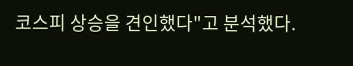코스피 상승을 견인했다"고 분석했다.